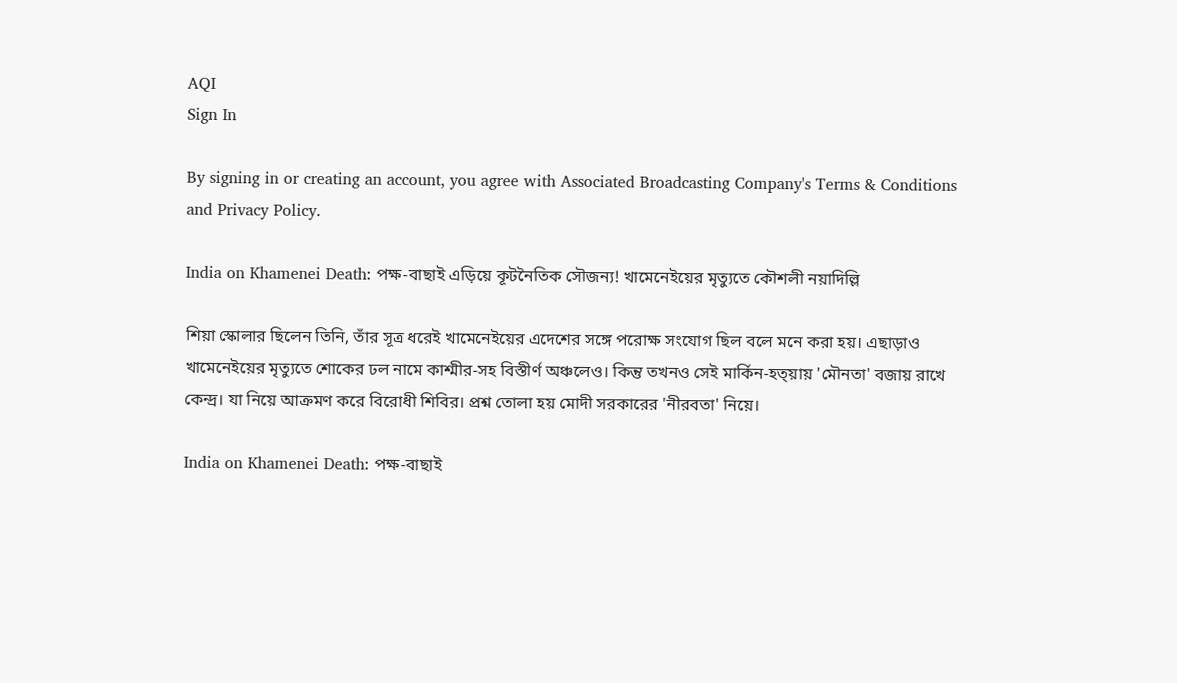AQI
Sign In

By signing in or creating an account, you agree with Associated Broadcasting Company's Terms & Conditions and Privacy Policy.

India on Khamenei Death: পক্ষ-বাছাই এড়িয়ে কূটনৈতিক সৌজন্য! খামেনেইয়ের মৃত্যুতে কৌশলী নয়াদিল্লি

শিয়া স্কোলার ছিলেন তিনি, তাঁর সূত্র ধরেই খামেনেইয়ের এদেশের সঙ্গে পরোক্ষ সংযোগ ছিল বলে মনে করা হয়। এছাড়াও খামেনেইয়ের মৃত্যুতে শোকের ঢল নামে কাশ্মীর-সহ বিস্তীর্ণ অঞ্চলেও। কিন্তু তখনও সেই মার্কিন-হত্য়ায় 'মৌনতা' বজায় রাখে কেন্দ্র। যা নিয়ে আক্রমণ করে বিরোধী শিবির। প্রশ্ন তোলা হয় মোদী সরকারের 'নীরবতা' নিয়ে।

India on Khamenei Death: পক্ষ-বাছাই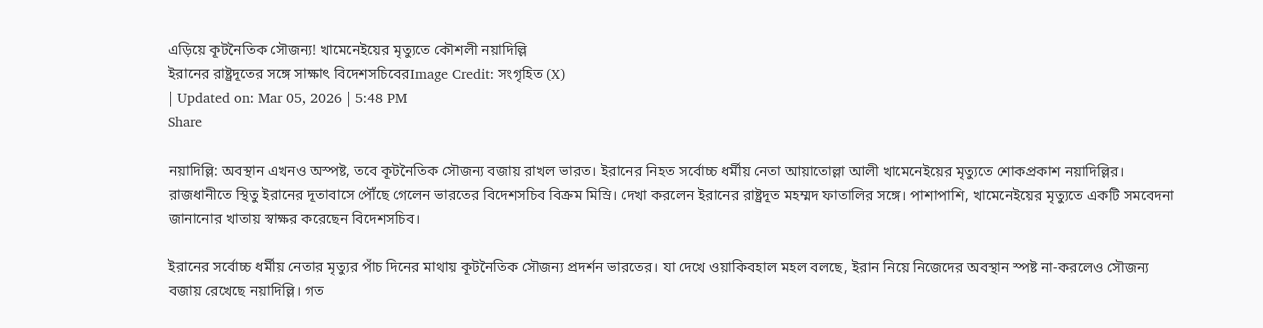এড়িয়ে কূটনৈতিক সৌজন্য! খামেনেইয়ের মৃত্যুতে কৌশলী নয়াদিল্লি
ইরানের রাষ্ট্রদূতের সঙ্গে সাক্ষাৎ বিদেশসচিবেরImage Credit: সংগৃহিত (X)
| Updated on: Mar 05, 2026 | 5:48 PM
Share

নয়াদিল্লি: অবস্থান এখনও অস্পষ্ট, তবে কূটনৈতিক সৌজন্য বজায় রাখল ভারত। ইরানের নিহত সর্বোচ্চ ধর্মীয় নেতা আয়াতোল্লা আলী খামেনেইয়ের মৃত্যুতে শোকপ্রকাশ নয়াদিল্লির। রাজধানীতে স্থিতু ইরানের দূতাবাসে পৌঁছে গেলেন ভারতের বিদেশসচিব বিক্রম মিস্রি। দেখা করলেন ইরানের রাষ্ট্রদূত মহম্মদ ফাতালির সঙ্গে। পাশাপাশি, খামেনেইয়ের মৃত্যুতে একটি সমবেদনা জানানোর খাতায় স্বাক্ষর করেছেন বিদেশসচিব।

ইরানের সর্বোচ্চ ধর্মীয় নেতার মৃত্যুর পাঁচ দিনের মাথায় কূটনৈতিক সৌজন্য প্রদর্শন ভারতের। যা দেখে ওয়াকিবহাল মহল বলছে, ইরান নিয়ে নিজেদের অবস্থান স্পষ্ট না-করলেও সৌজন্য বজায় রেখেছে নয়াদিল্লি। গত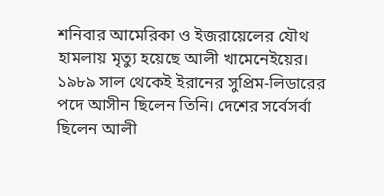শনিবার আমেরিকা ও ইজরায়েলের যৌথ হামলায় মৃত্যু হয়েছে আলী খামেনেইয়ের। ১৯৮৯ সাল থেকেই ইরানের সুপ্রিম-লিডারের পদে আসীন ছিলেন তিনি। দেশের সর্বেসর্বা ছিলেন আলী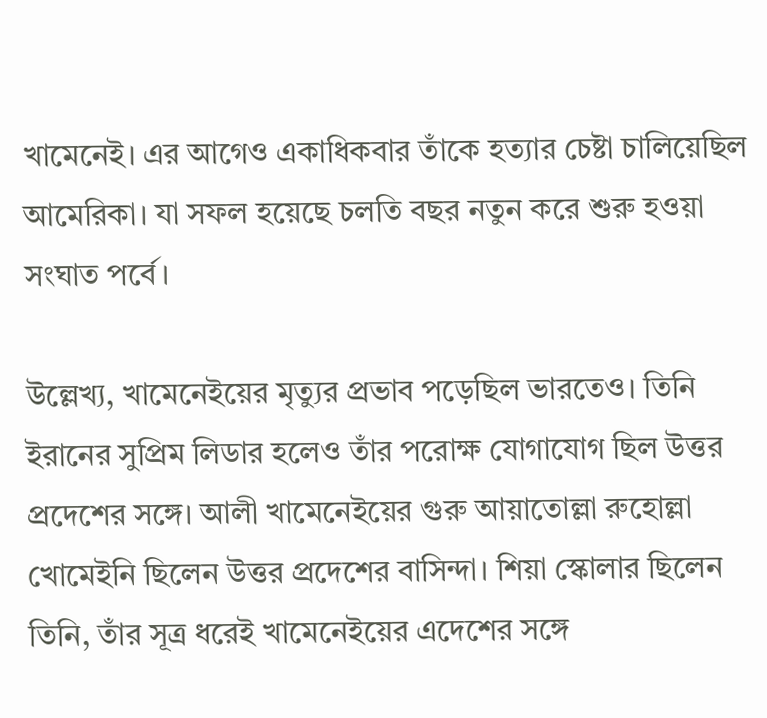খামেনেই। এর আগেও একাধিকবার তাঁকে হত্যার চেষ্টা চালিয়েছিল আমেরিকা। যা সফল হয়েছে চলতি বছর নতুন করে শুরু হওয়া সংঘাত পর্বে।

উল্লেখ্য, খামেনেইয়ের মৃত্যুর প্রভাব পড়েছিল ভারতেও। তিনি ইরানের সুপ্রিম লিডার হলেও তাঁর পরোক্ষ যোগাযোগ ছিল উত্তর প্রদেশের সঙ্গে। আলী খামেনেইয়ের গুরু আয়াতোল্লা রুহোল্লা খোমেইনি ছিলেন উত্তর প্রদেশের বাসিন্দা। শিয়া স্কোলার ছিলেন তিনি, তাঁর সূত্র ধরেই খামেনেইয়ের এদেশের সঙ্গে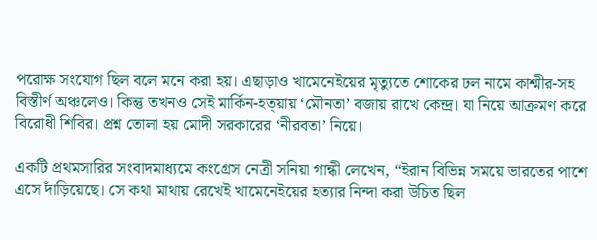পরোক্ষ সংযোগ ছিল বলে মনে করা হয়। এছাড়াও খামেনেইয়ের মৃত্যুতে শোকের ঢল নামে কাশ্মীর-সহ বিস্তীর্ণ অঞ্চলেও। কিন্তু তখনও সেই মার্কিন-হত্য়ায় ‘মৌনতা’ বজায় রাখে কেন্দ্র। যা নিয়ে আক্রমণ করে বিরোধী শিবির। প্রশ্ন তোলা হয় মোদী সরকারের ‘নীরবতা’ নিয়ে।

একটি প্রথমসারির সংবাদমাধ্যমে কংগ্রেস নেত্রী সনিয়া গান্ধী লেখেন, “ইরান বিভিন্ন সময়ে ভারতের পাশে এসে দাঁড়িয়েছে। সে কথা মাথায় রেখেই খামেনেইয়ের হত্যার নিন্দা করা উচিত ছিল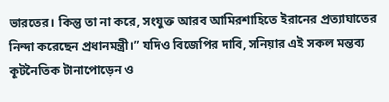ভারতের। কিন্তু তা না করে, সংযুক্ত আরব আমিরশাহিতে ইরানের প্রত্যাঘাতের নিন্দা করেছেন প্রধানমন্ত্রী।” যদিও বিজেপির দাবি, সনিয়ার এই সকল মন্তব্য কূটনৈতিক টানাপোড়েন ও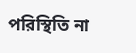পরিস্থিতি না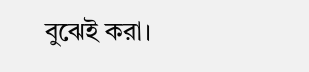বুঝেই করা।